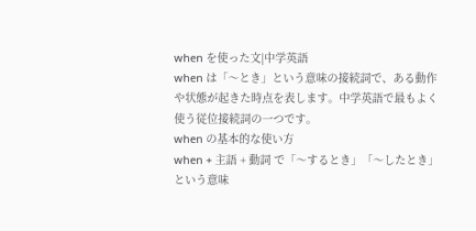when を使った文|中学英語
when は「〜とき」という意味の接続詞で、ある動作や状態が起きた時点を表します。中学英語で最もよく使う従位接続詞の一つです。
when の基本的な使い方
when + 主語 + 動詞 で「〜するとき」「〜したとき」という意味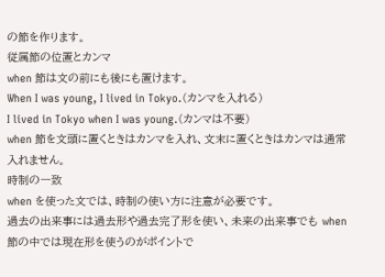の節を作ります。
従属節の位置とカンマ
when 節は文の前にも後にも置けます。
When I was young, I lived in Tokyo.(カンマを入れる)
I lived in Tokyo when I was young.(カンマは不要)
when 節を文頭に置くときはカンマを入れ、文末に置くときはカンマは通常入れません。
時制の一致
when を使った文では、時制の使い方に注意が必要です。
過去の出来事には過去形や過去完了形を使い、未来の出来事でも when 節の中では現在形を使うのがポイントで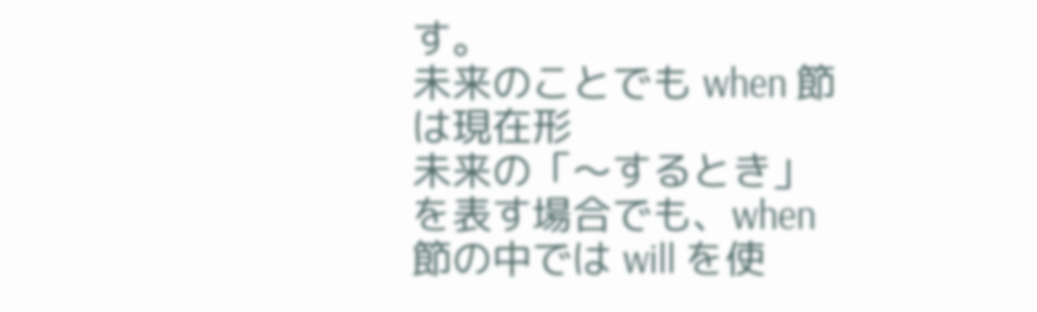す。
未来のことでも when 節は現在形
未来の「〜するとき」を表す場合でも、when 節の中では will を使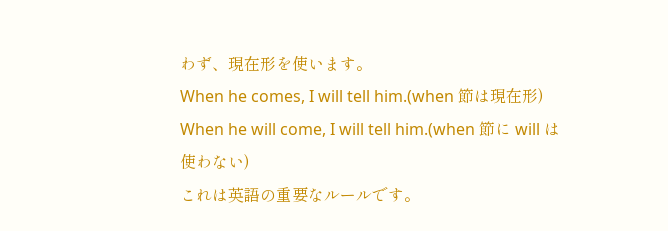わず、現在形を使います。
When he comes, I will tell him.(when 節は現在形)
When he will come, I will tell him.(when 節に will は使わない)
これは英語の重要なルールです。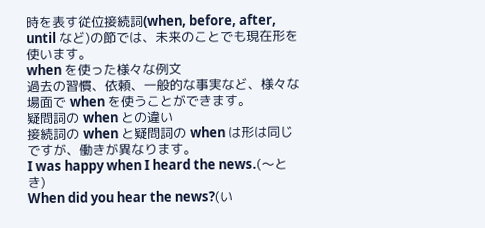時を表す従位接続詞(when, before, after, until など)の節では、未来のことでも現在形を使います。
when を使った様々な例文
過去の習慣、依頼、一般的な事実など、様々な場面で when を使うことができます。
疑問詞の when との違い
接続詞の when と疑問詞の when は形は同じですが、働きが異なります。
I was happy when I heard the news.(〜とき)
When did you hear the news?(い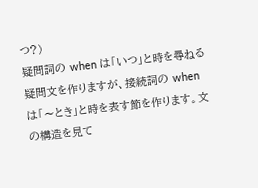つ?)
疑問詞の when は「いつ」と時を尋ねる疑問文を作りますが、接続詞の when は「〜とき」と時を表す節を作ります。文の構造を見て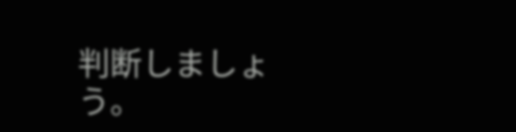判断しましょう。